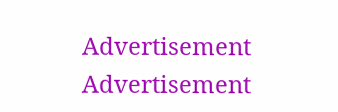Advertisement
Advertisement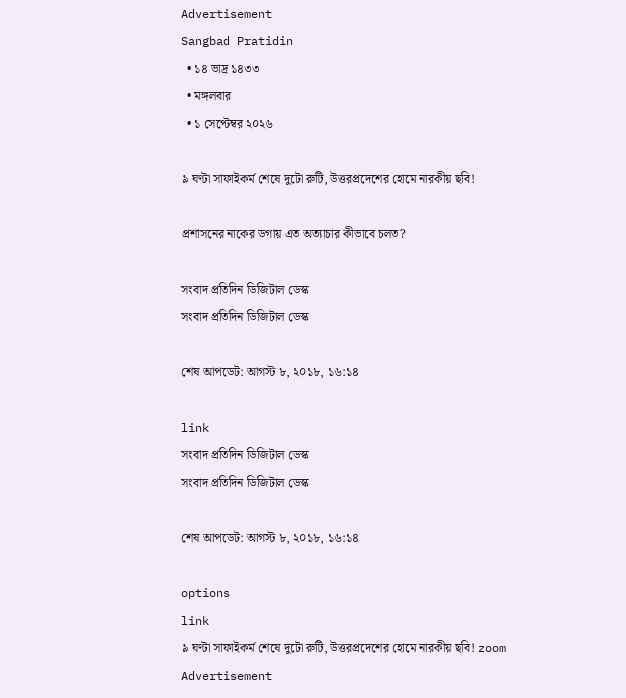Advertisement
Sangbad Pratidin
  • ১৪ ভাদ্র ১৪৩৩
  • মঙ্গলবার
  • ১ সেপ্টেম্বর ২০২৬

৯ ঘণ্টা সাফাইকর্ম শেষে দুটো রুটি, উত্তরপ্রদেশের হোমে নারকীয় ছবি!

প্রশাসনের নাকের ডগায় এত অত্যাচার কীভাবে চলত?

সংবাদ প্রতিদিন ডিজিটাল ডেস্ক
সংবাদ প্রতিদিন ডিজিটাল ডেস্ক

শেষ আপডেট: আগস্ট ৮, ২০১৮, ১৬:১৪

link
সংবাদ প্রতিদিন ডিজিটাল ডেস্ক
সংবাদ প্রতিদিন ডিজিটাল ডেস্ক

শেষ আপডেট: আগস্ট ৮, ২০১৮, ১৬:১৪

options
link
৯ ঘণ্টা সাফাইকর্ম শেষে দুটো রুটি, উত্তরপ্রদেশের হোমে নারকীয় ছবি! zoom
Advertisement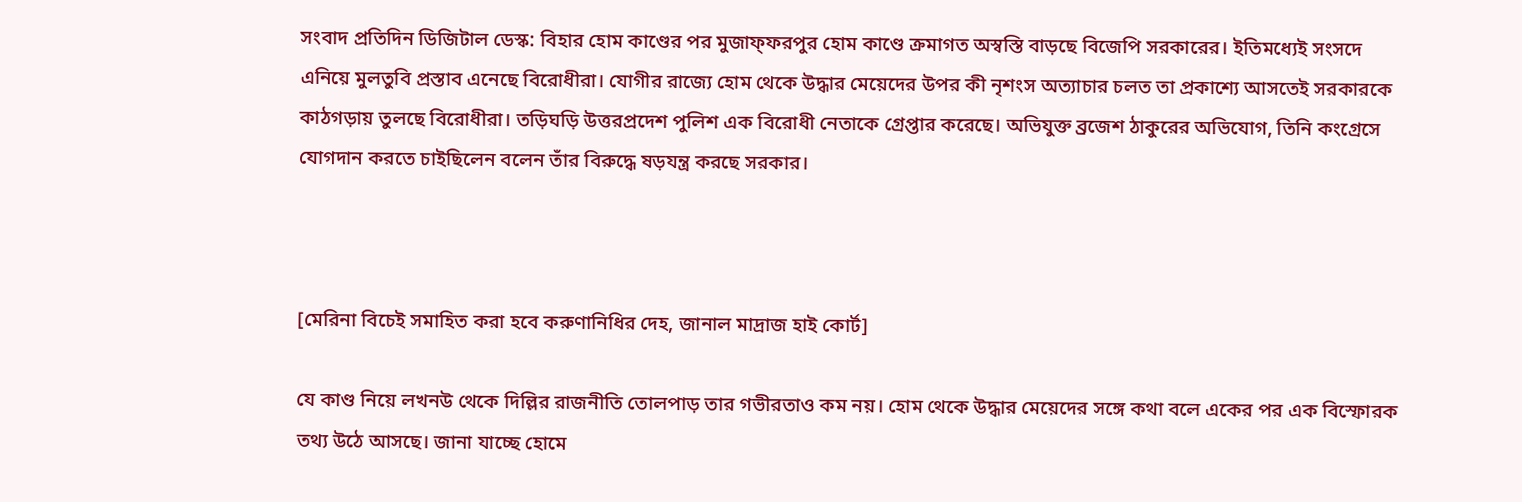সংবাদ প্রতিদিন ডিজিটাল ডেস্ক: বিহার হোম কাণ্ডের পর মুজাফ্ফরপুর হোম কাণ্ডে ক্রমাগত অস্বস্তি বাড়ছে বিজেপি সরকারের। ইতিমধ্যেই সংসদে এনিয়ে মুলতুবি প্রস্তাব এনেছে বিরোধীরা। যোগীর রাজ্যে হোম থেকে উদ্ধার মেয়েদের উপর কী নৃশংস অত্যাচার চলত তা প্রকাশ্যে আসতেই সরকারকে কাঠগড়ায় তুলছে বিরোধীরা। তড়িঘড়ি উত্তরপ্রদেশ পুলিশ এক বিরোধী নেতাকে গ্রেপ্তার করেছে। অভিযুক্ত ব্রজেশ ঠাকুরের অভিযোগ, তিনি কংগ্রেসে যোগদান করতে চাইছিলেন বলেন তাঁর বিরুদ্ধে ষড়যন্ত্র করছে সরকার।



[মেরিনা বিচেই সমাহিত করা হবে করুণানিধির দেহ, জানাল মাদ্রাজ হাই কোর্ট]

যে কাণ্ড নিয়ে লখনউ থেকে দিল্লির রাজনীতি তোলপাড় তার গভীরতাও কম নয়। হোম থেকে উদ্ধার মেয়েদের সঙ্গে কথা বলে একের পর এক বিস্ফোরক তথ্য উঠে আসছে। জানা যাচ্ছে হোমে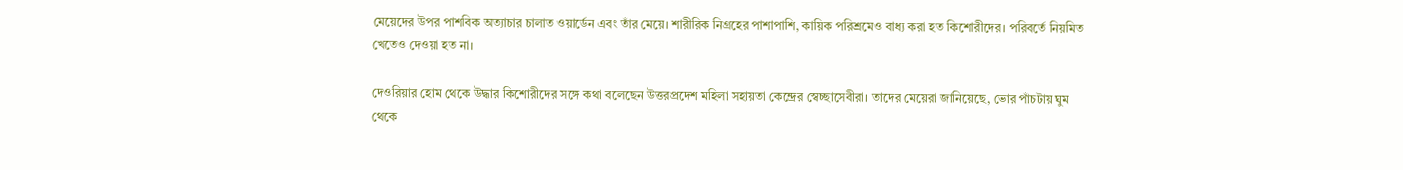মেয়েদের উপর পাশবিক অত্যাচার চালাত ওয়ার্ডেন এবং তাঁর মেয়ে। শারীরিক নিগ্রহের পাশাপাশি, কায়িক পরিশ্রমেও বাধ্য করা হত কিশোরীদের। পরিবর্তে নিয়মিত খেতেও দেওয়া হত না।

দেওরিয়ার হোম থেকে উদ্ধার কিশোরীদের সঙ্গে কথা বলেছেন উত্তরপ্রদেশ মহিলা সহায়তা কেন্দ্রের স্বেচ্ছাসেবীরা। তাদের মেয়েরা জানিয়েছে, ভোর পাঁচটায় ঘুম থেকে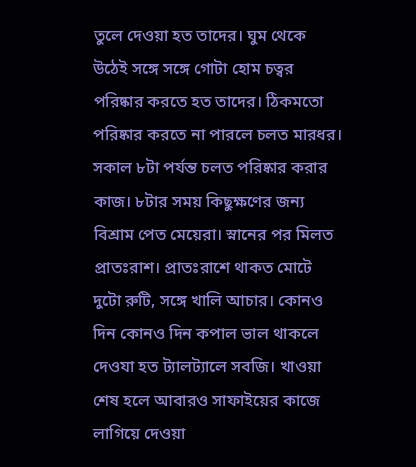তুলে দেওয়া হত তাদের। ঘুম থেকে উঠেই সঙ্গে সঙ্গে গোটা হোম চত্বর পরিষ্কার করতে হত তাদের। ঠিকমতো পরিষ্কার করতে না পারলে চলত মারধর। সকাল ৮টা পর্যন্ত চলত পরিষ্কার করার কাজ। ৮টার সময় কিছুক্ষণের জন্য বিশ্রাম পেত মেয়েরা। স্নানের পর মিলত প্রাতঃরাশ। প্রাতঃরাশে থাকত মোটে দুটো রুটি, সঙ্গে খালি আচার। কোনও দিন কোনও দিন কপাল ভাল থাকলে দেওযা হত ট্যালট্যালে সবজি। খাওয়া শেষ হলে আবারও সাফাইয়ের কাজে লাগিয়ে দেওয়া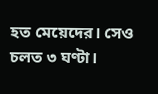হত মেয়েদের। সেও চলত ৩ ঘণ্টা।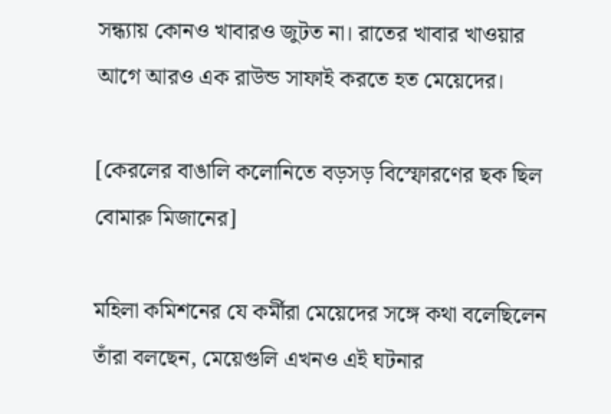সন্ধ্যায় কোনও খাবারও জুটত না। রাতের খাবার খাওয়ার আগে আরও এক রাউন্ড সাফাই করতে হত মেয়েদের।

[কেরলের বাঙালি কলোনিতে বড়সড় বিস্ফোরণের ছক ছিল বোমারু মিজানের]

মহিলা কমিশনের যে কর্মীরা মেয়েদের সঙ্গে কথা বলেছিলেন তাঁরা বলছেন, মেয়েগুলি এখনও এই ঘটনার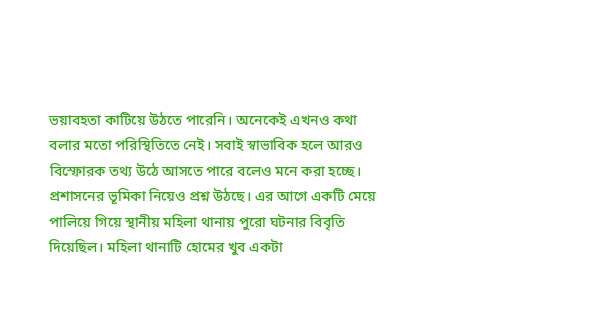ভয়াবহতা কাটিয়ে উঠতে পারেনি। অনেকেই এখনও কথা বলার মতো পরিস্থিতিতে নেই। সবাই স্বাভাবিক হলে আরও বিস্ফোরক তথ্য উঠে আসতে পারে বলেও মনে করা হচ্ছে। প্রশাসনের ভূমিকা নিয়েও প্রশ্ন উঠছে। এর আগে একটি মেয়ে পালিয়ে গিয়ে স্থানীয় মহিলা থানায় পুরো ঘটনার বিবৃতি দিয়েছিল। মহিলা থানাটি হোমের খুব একটা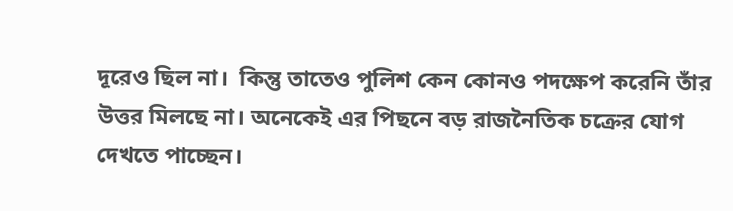দূরেও ছিল না।  কিন্তু তাতেও পুলিশ কেন কোনও পদক্ষেপ করেনি তাঁর উত্তর মিলছে না। অনেকেই এর পিছনে বড় রাজনৈতিক চক্রের যোগ দেখতে পাচ্ছেন।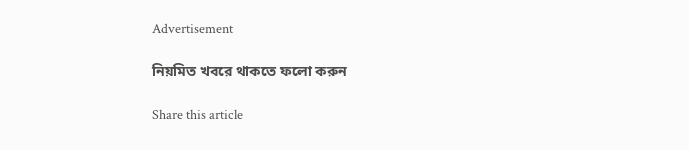Advertisement

নিয়মিত খবরে থাকতে ফলো করুন

Share this article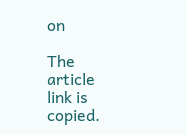on

The article link is copied.